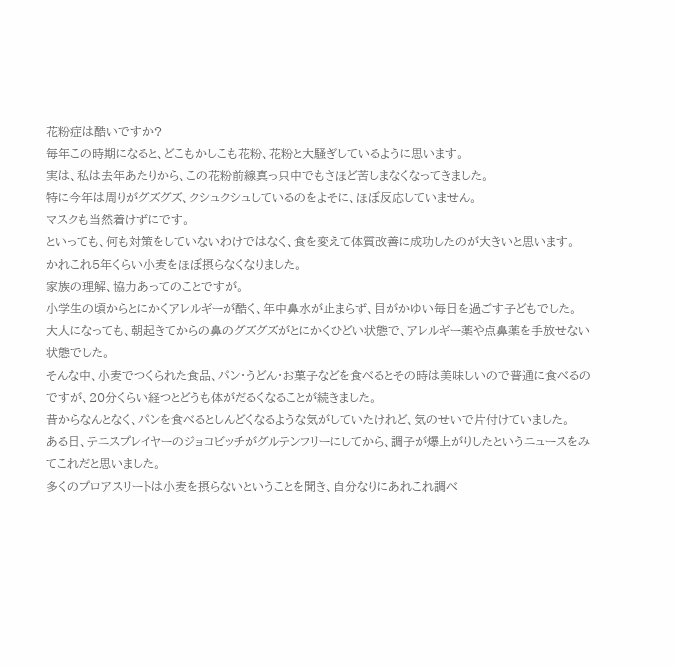花粉症は酷いですか?
毎年この時期になると、どこもかしこも花粉、花粉と大騒ぎしているように思います。
実は、私は去年あたりから、この花粉前線真っ只中でもさほど苦しまなくなってきました。
特に今年は周りがグズグズ、クシュクシュしているのをよそに、ほぼ反応していません。
マスクも当然着けずにです。
といっても、何も対策をしていないわけではなく、食を変えて体質改善に成功したのが大きいと思います。
かれこれ5年くらい小麦をほぼ摂らなくなりました。
家族の理解、協力あってのことですが。
小学生の頃からとにかくアレルギーが酷く、年中鼻水が止まらず、目がかゆい毎日を過ごす子どもでした。
大人になっても、朝起きてからの鼻のグズグズがとにかくひどい状態で、アレルギー薬や点鼻薬を手放せない状態でした。
そんな中、小麦でつくられた食品、パン・うどん・お菓子などを食べるとその時は美味しいので普通に食べるのですが、20分くらい経つとどうも体がだるくなることが続きました。
昔からなんとなく、パンを食べるとしんどくなるような気がしていたけれど、気のせいで片付けていました。
ある日、テニスプレイヤーのジョコビッチがグルテンフリーにしてから、調子が爆上がりしたというニュースをみてこれだと思いました。
多くのプロアスリートは小麦を摂らないということを聞き、自分なりにあれこれ調べ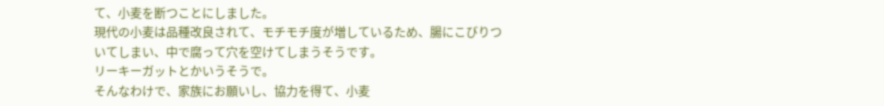て、小麦を断つことにしました。
現代の小麦は品種改良されて、モチモチ度が増しているため、腸にこびりついてしまい、中で腐って穴を空けてしまうそうです。
リーキーガットとかいうそうで。
そんなわけで、家族にお願いし、協力を得て、小麦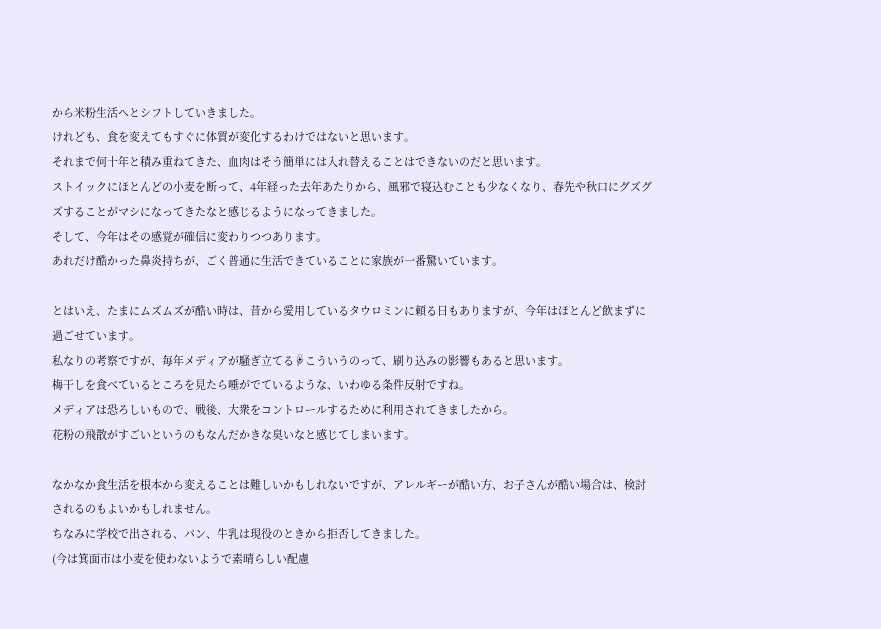から米粉生活へとシフトしていきました。
けれども、食を変えてもすぐに体質が変化するわけではないと思います。
それまで何十年と積み重ねてきた、血肉はそう簡単には入れ替えることはできないのだと思います。
ストイックにほとんどの小麦を断って、4年経った去年あたりから、風邪で寝込むことも少なくなり、春先や秋口にグズグズすることがマシになってきたなと感じるようになってきました。
そして、今年はその感覚が確信に変わりつつあります。
あれだけ酷かった鼻炎持ちが、ごく普通に生活できていることに家族が一番驚いています。

とはいえ、たまにムズムズが酷い時は、昔から愛用しているタウロミンに頼る日もありますが、今年はほとんど飲まずに過ごせています。
私なりの考察ですが、毎年メディアが騒ぎ立てる☟こういうのって、刷り込みの影響もあると思います。
梅干しを食べているところを見たら唾がでているような、いわゆる条件反射ですね。
メディアは恐ろしいもので、戦後、大衆をコントロールするために利用されてきましたから。
花粉の飛散がすごいというのもなんだかきな臭いなと感じてしまいます。

なかなか食生活を根本から変えることは難しいかもしれないですが、アレルギーが酷い方、お子さんが酷い場合は、検討されるのもよいかもしれません。
ちなみに学校で出される、パン、牛乳は現役のときから拒否してきました。
(今は箕面市は小麦を使わないようで素晴らしい配慮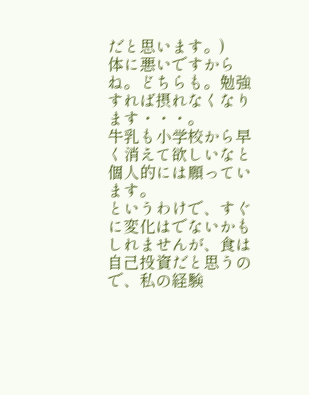だと思います。)
体に悪いですからね。どちらも。勉強すれば摂れなくなります・・・。
牛乳も小学校から早く消えて欲しいなと個人的には願っています。
というわけで、すぐに変化はでないかもしれませんが、食は自己投資だと思うので、私の経験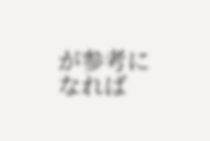が参考になれば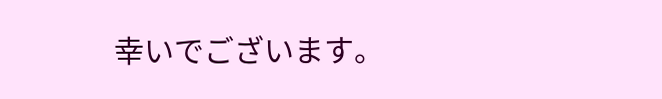幸いでございます。